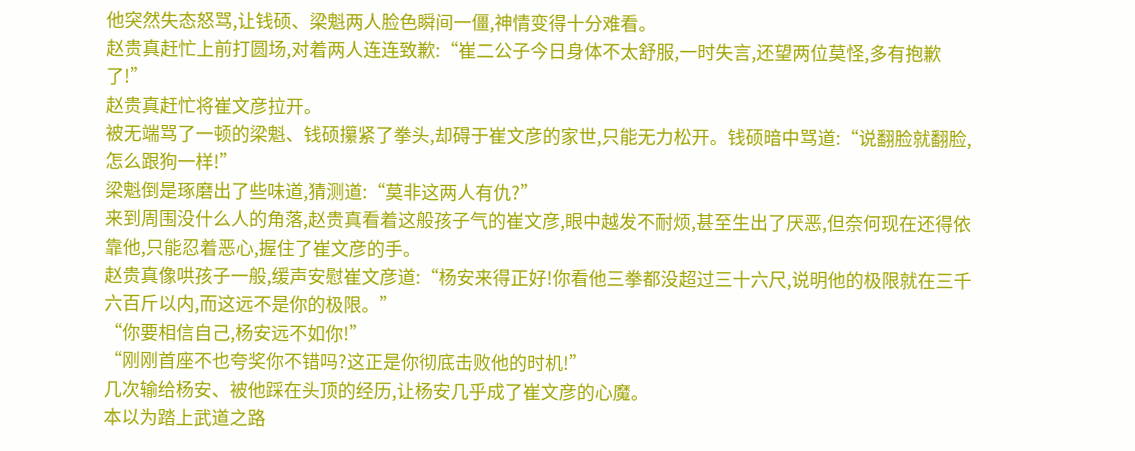他突然失态怒骂,让钱硕、梁魁两人脸色瞬间一僵,神情变得十分难看。
赵贵真赶忙上前打圆场,对着两人连连致歉:“崔二公子今日身体不太舒服,一时失言,还望两位莫怪,多有抱歉了!”
赵贵真赶忙将崔文彦拉开。
被无端骂了一顿的梁魁、钱硕攥紧了拳头,却碍于崔文彦的家世,只能无力松开。钱硕暗中骂道:“说翻脸就翻脸,怎么跟狗一样!”
梁魁倒是琢磨出了些味道,猜测道:“莫非这两人有仇?”
来到周围没什么人的角落,赵贵真看着这般孩子气的崔文彦,眼中越发不耐烦,甚至生出了厌恶,但奈何现在还得依靠他,只能忍着恶心,握住了崔文彦的手。
赵贵真像哄孩子一般,缓声安慰崔文彦道:“杨安来得正好!你看他三拳都没超过三十六尺,说明他的极限就在三千六百斤以内,而这远不是你的极限。”
“你要相信自己,杨安远不如你!”
“刚刚首座不也夸奖你不错吗?这正是你彻底击败他的时机!”
几次输给杨安、被他踩在头顶的经历,让杨安几乎成了崔文彦的心魔。
本以为踏上武道之路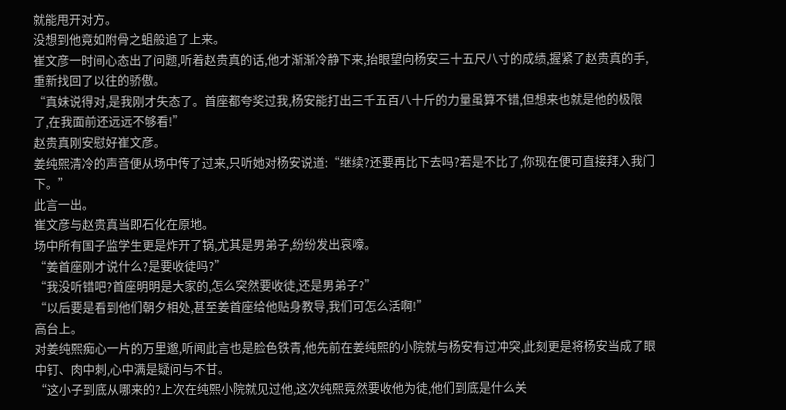就能甩开对方。
没想到他竟如附骨之蛆般追了上来。
崔文彦一时间心态出了问题,听着赵贵真的话,他才渐渐冷静下来,抬眼望向杨安三十五尺八寸的成绩,握紧了赵贵真的手,重新找回了以往的骄傲。
“真妹说得对,是我刚才失态了。首座都夸奖过我,杨安能打出三千五百八十斤的力量虽算不错,但想来也就是他的极限了,在我面前还远远不够看!”
赵贵真刚安慰好崔文彦。
姜纯熙清冷的声音便从场中传了过来,只听她对杨安说道:“继续?还要再比下去吗?若是不比了,你现在便可直接拜入我门下。”
此言一出。
崔文彦与赵贵真当即石化在原地。
场中所有国子监学生更是炸开了锅,尤其是男弟子,纷纷发出哀嚎。
“姜首座刚才说什么?是要收徒吗?”
“我没听错吧?首座明明是大家的,怎么突然要收徒,还是男弟子?”
“以后要是看到他们朝夕相处,甚至姜首座给他贴身教导,我们可怎么活啊!”
高台上。
对姜纯熙痴心一片的万里邈,听闻此言也是脸色铁青,他先前在姜纯熙的小院就与杨安有过冲突,此刻更是将杨安当成了眼中钉、肉中刺,心中满是疑问与不甘。
“这小子到底从哪来的?上次在纯熙小院就见过他,这次纯熙竟然要收他为徒,他们到底是什么关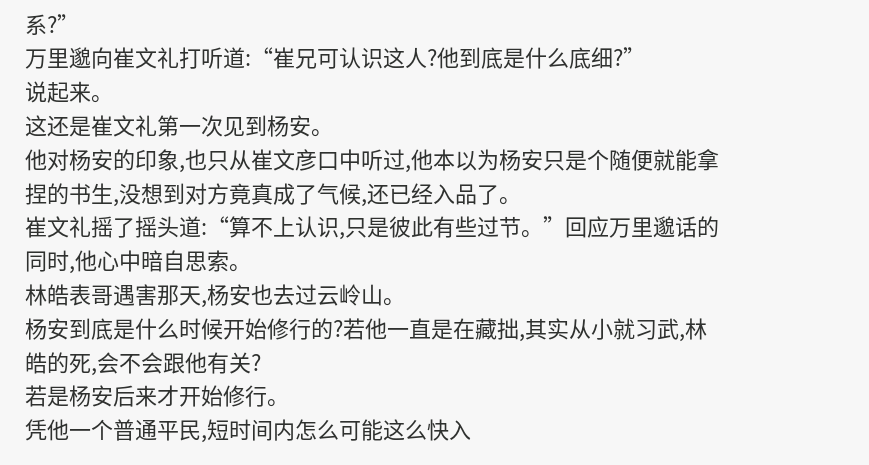系?”
万里邈向崔文礼打听道:“崔兄可认识这人?他到底是什么底细?”
说起来。
这还是崔文礼第一次见到杨安。
他对杨安的印象,也只从崔文彦口中听过,他本以为杨安只是个随便就能拿捏的书生,没想到对方竟真成了气候,还已经入品了。
崔文礼摇了摇头道:“算不上认识,只是彼此有些过节。”回应万里邈话的同时,他心中暗自思索。
林皓表哥遇害那天,杨安也去过云岭山。
杨安到底是什么时候开始修行的?若他一直是在藏拙,其实从小就习武,林皓的死,会不会跟他有关?
若是杨安后来才开始修行。
凭他一个普通平民,短时间内怎么可能这么快入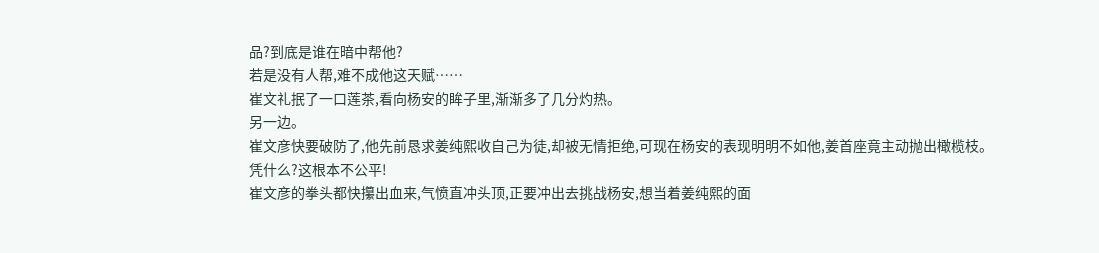品?到底是谁在暗中帮他?
若是没有人帮,难不成他这天赋……
崔文礼抿了一口莲茶,看向杨安的眸子里,渐渐多了几分灼热。
另一边。
崔文彦快要破防了,他先前恳求姜纯熙收自己为徒,却被无情拒绝,可现在杨安的表现明明不如他,姜首座竟主动抛出橄榄枝。
凭什么?这根本不公平!
崔文彦的拳头都快攥出血来,气愤直冲头顶,正要冲出去挑战杨安,想当着姜纯熙的面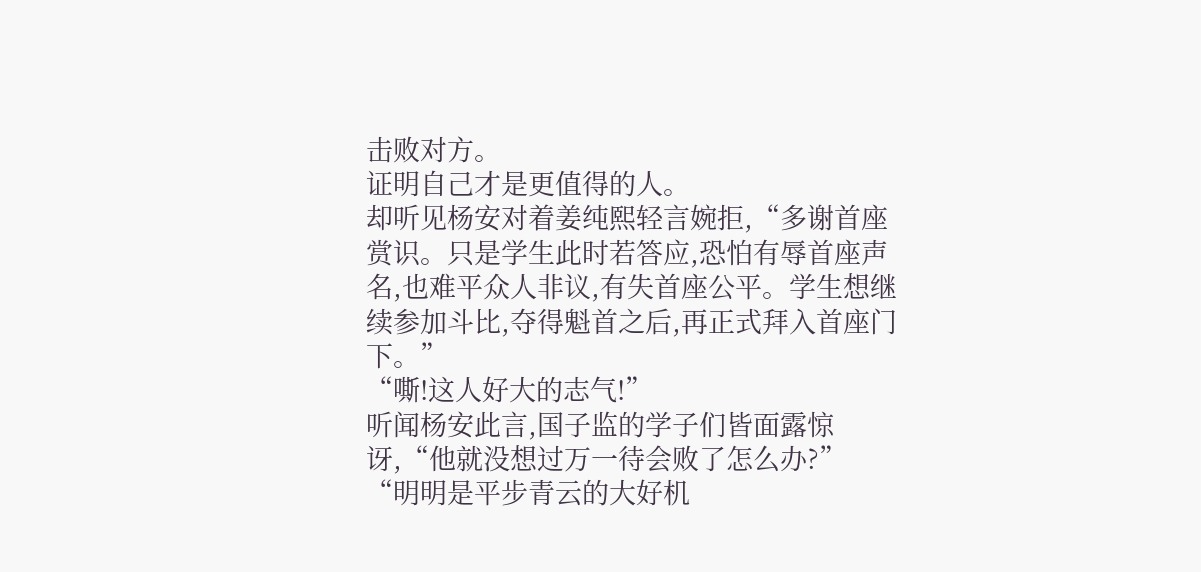击败对方。
证明自己才是更值得的人。
却听见杨安对着姜纯熙轻言婉拒,“多谢首座赏识。只是学生此时若答应,恐怕有辱首座声名,也难平众人非议,有失首座公平。学生想继续参加斗比,夺得魁首之后,再正式拜入首座门下。”
“嘶!这人好大的志气!”
听闻杨安此言,国子监的学子们皆面露惊讶,“他就没想过万一待会败了怎么办?”
“明明是平步青云的大好机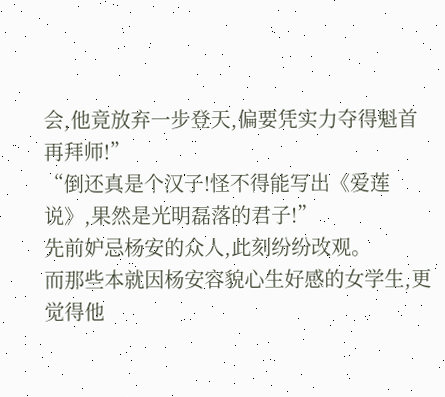会,他竟放弃一步登天,偏要凭实力夺得魁首再拜师!”
“倒还真是个汉子!怪不得能写出《爱莲说》,果然是光明磊落的君子!”
先前妒忌杨安的众人,此刻纷纷改观。
而那些本就因杨安容貌心生好感的女学生,更觉得他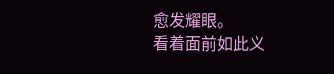愈发耀眼。
看着面前如此义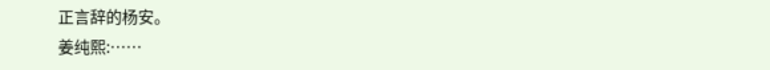正言辞的杨安。
姜纯熙:……